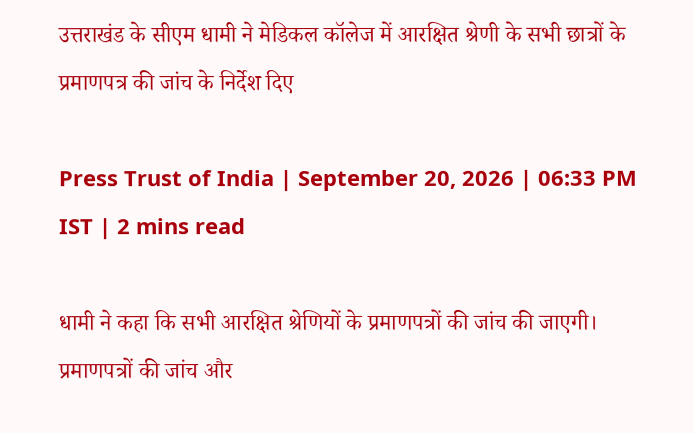उत्तराखंड के सीएम धामी ने मेडिकल कॉलेज में आरक्षित श्रेणी के सभी छात्रों के प्रमाणपत्र की जांच के निर्देश दिए

Press Trust of India | September 20, 2026 | 06:33 PM IST | 2 mins read

धामी ने कहा कि सभी आरक्षित श्रेणियों के प्रमाणपत्रों की जांच की जाएगी। प्रमाणपत्रों की जांच और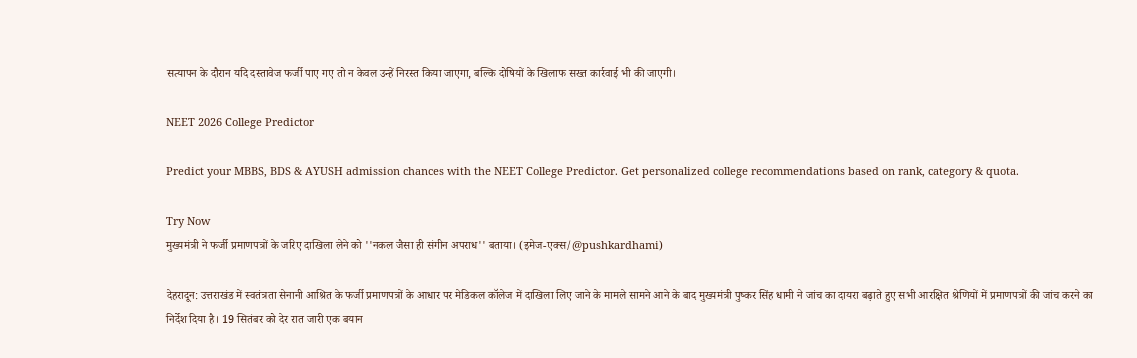सत्यापन के दौरान यदि दस्तावेज फर्जी पाए गए तो न केवल उन्हें निरस्त किया जाएगा, बल्कि दोषियों के खिलाफ सख्त कार्रवाई भी की जाएगी।

NEET 2026 College Predictor

Predict your MBBS, BDS & AYUSH admission chances with the NEET College Predictor. Get personalized college recommendations based on rank, category & quota.

Try Now
मुख्यमंत्री ने फर्जी प्रमाणपत्रों के जरिए दाखिला लेने को ''नकल जैसा ही संगीन अपराध'' बताया। (इमेज-एक्स/@pushkardhami)

देहरादून: उत्तराखंड में स्वतंत्रता सेनानी आश्रित के फर्जी प्रमाणपत्रों के आधार पर मेडिकल कॉलेज में दाखिला लिए जाने के मामले सामने आने के बाद मुख्यमंत्री पुष्कर सिंह धामी ने जांच का दायरा बढ़ाते हुए सभी आरक्षित श्रेणियों में प्रमाणपत्रों की जांच करने का निर्देश दिया है। 19 सितंबर को देर रात जारी एक बयान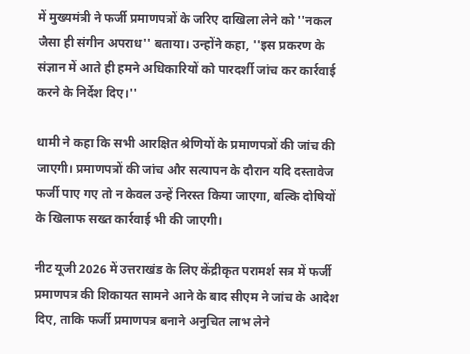में मुख्यमंत्री ने फर्जी प्रमाणपत्रों के जरिए दाखिला लेने को ''नकल जैसा ही संगीन अपराध'' बताया। उन्होंने कहा, ''इस प्रकरण के संज्ञान में आते ही हमने अधिकारियों को पारदर्शी जांच कर कार्रवाई करने के निर्देश दिए।''

धामी ने कहा कि सभी आरक्षित श्रेणियों के प्रमाणपत्रों की जांच की जाएगी। प्रमाणपत्रों की जांच और सत्यापन के दौरान यदि दस्तावेज फर्जी पाए गए तो न केवल उन्हें निरस्त किया जाएगा, बल्कि दोषियों के खिलाफ सख्त कार्रवाई भी की जाएगी।

नीट यूजी 2026 में उत्तराखंड के लिए केंद्रीकृत परामर्श सत्र में फर्जी प्रमाणपत्र की शिकायत सामने आने के बाद सीएम ने जांच के आदेश दिए, ताकि फर्जी प्रमाणपत्र बनाने अनुचित लाभ लेने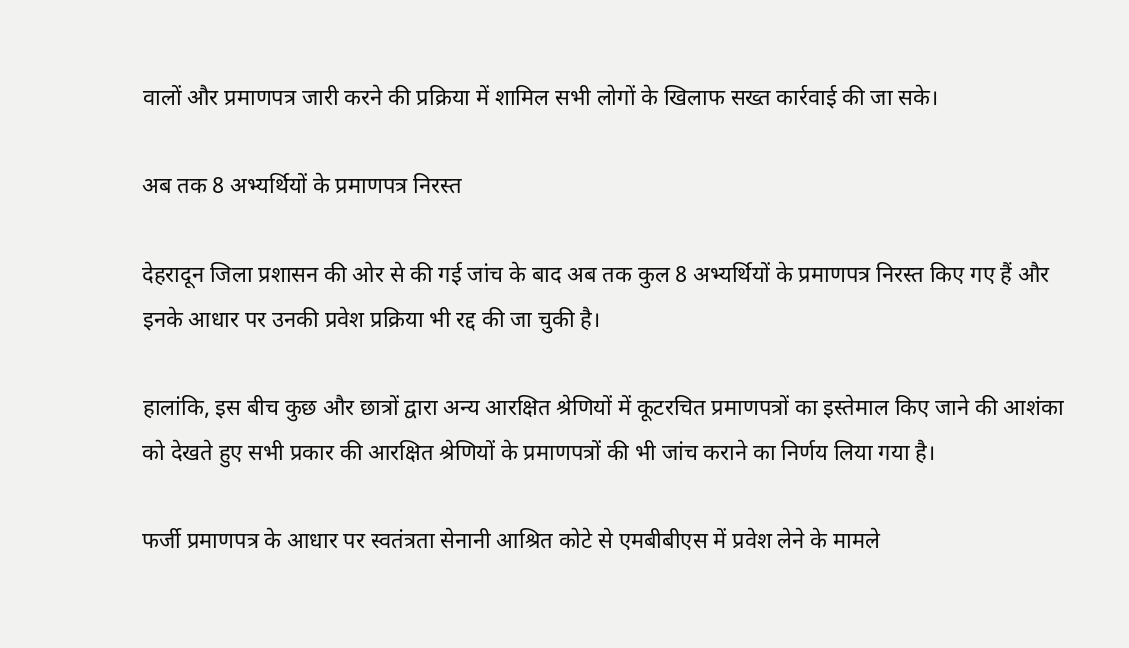वालों और प्रमाणपत्र जारी करने की प्रक्रिया में शामिल सभी लोगों के खिलाफ सख्त कार्रवाई की जा सके।

अब तक 8 अभ्यर्थियों के प्रमाणपत्र निरस्त

देहरादून जिला प्रशासन की ओर से की गई जांच के बाद अब तक कुल 8 अभ्यर्थियों के प्रमाणपत्र निरस्त किए गए हैं और इनके आधार पर उनकी प्रवेश प्रक्रिया भी रद्द की जा चुकी है।

हालांकि, इस बीच कुछ और छात्रों द्वारा अन्य आरक्षित श्रेणियों में कूटरचित प्रमाणपत्रों का इस्तेमाल किए जाने की आशंका को देखते हुए सभी प्रकार की आरक्षित श्रेणियों के प्रमाणपत्रों की भी जांच कराने का निर्णय लिया गया है।

फर्जी प्रमाणपत्र के आधार पर स्वतंत्रता सेनानी आश्रित कोटे से एमबीबीएस में प्रवेश लेने के मामले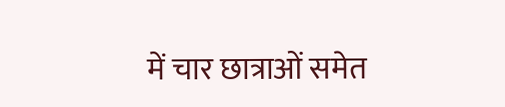में चार छात्राओं समेत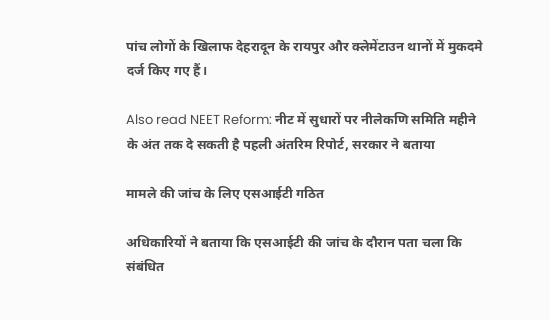पांच लोगों के खिलाफ देहरादून के रायपुर और क्लेमेंटाउन थानों में मुकदमे दर्ज किए गए हैं।

Also read NEET Reform: नीट में सुधारों पर नीलेकणि समिति महीने के अंत तक दे सकती है पहली अंतरिम रिपोर्ट, सरकार ने बताया

मामले की जांच के लिए एसआईटी गठित

अधिकारियों ने बताया कि एसआईटी की जांच के दौरान पता चला कि संबंधित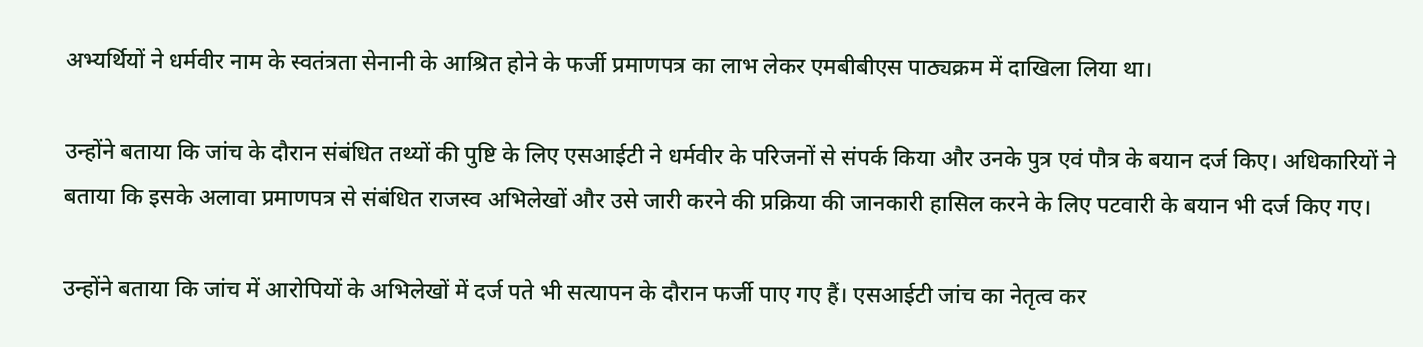अभ्यर्थियों ने धर्मवीर नाम के स्वतंत्रता सेनानी के आश्रित होने के फर्जी प्रमाणपत्र का लाभ लेकर एमबीबीएस पाठ्यक्रम में दाखिला लिया था।

उन्होंने बताया कि जांच के दौरान संबंधित तथ्यों की पुष्टि के लिए एसआईटी ने धर्मवीर के परिजनों से संपर्क किया और उनके पुत्र एवं पौत्र के बयान दर्ज किए। अधिकारियों ने बताया कि इसके अलावा प्रमाणपत्र से संबंधित राजस्व अभिलेखों और उसे जारी करने की प्रक्रिया की जानकारी हासिल करने के लिए पटवारी के बयान भी दर्ज किए गए।

उन्होंने बताया कि जांच में आरोपियों के अभिलेखों में दर्ज पते भी सत्यापन के दौरान फर्जी पाए गए हैं। एसआईटी जांच का नेतृत्व कर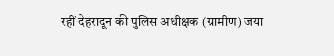रहीं देहरादून की पुलिस अधीक्षक (ग्रामीण) जया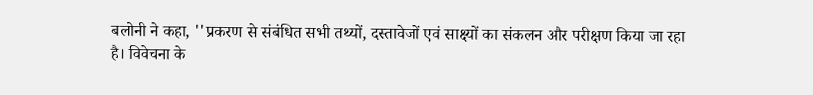बलोनी ने कहा, ''प्रकरण से संबंधित सभी तथ्यों, दस्तावेजों एवं साक्ष्यों का संकलन और परीक्षण किया जा रहा है। विवेचना के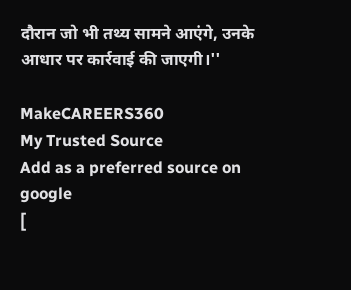दौरान जो भी तथ्य सामने आएंगे, उनके आधार पर कार्रवाई की जाएगी।''

MakeCAREERS360
My Trusted Source
Add as a preferred source on google
[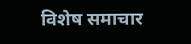विशेष समाचार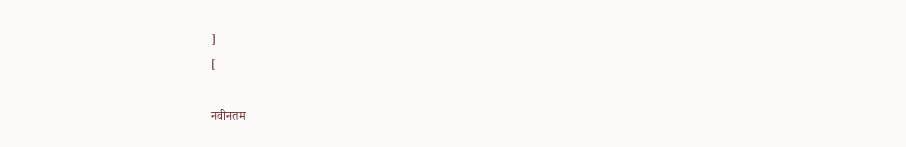]
[

नवीनतम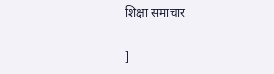शिक्षा समाचार

]